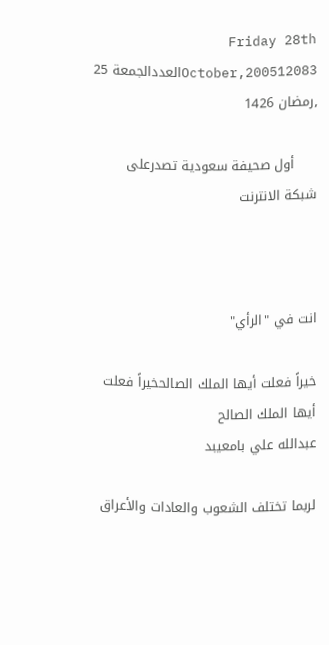Friday 28th October,200512083العددالجمعة 25 ,رمضان 1426

     أول صحيفة سعودية تصدرعلى شبكة الانترنت



انت في "الرأي"

خيراً فعلت أيها الملك الصالحخيراً فعلت أيها الملك الصالح
عبدالله علي بامعيبد

لربما تختلف الشعوب والعادات والأعراق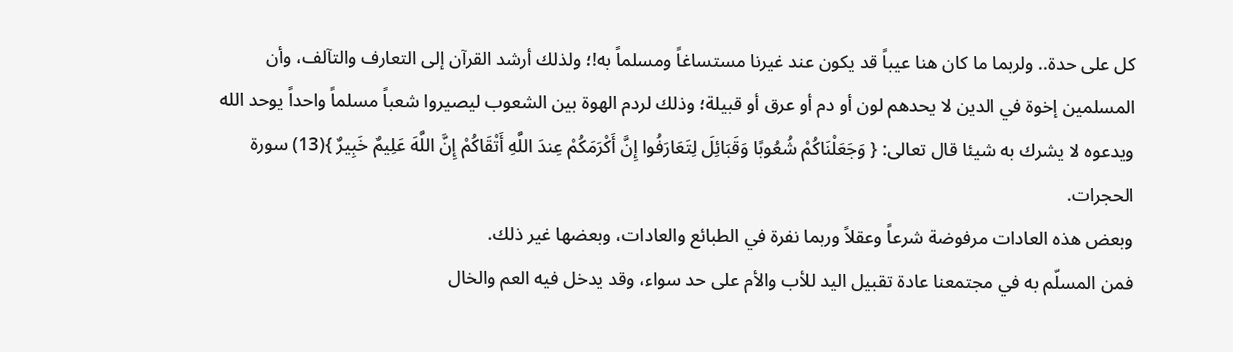كل على حدة.. ولربما ما كان هنا عيباً قد يكون عند غيرنا مستساغاً ومسلماً به!؛ ولذلك أرشد القرآن إلى التعارف والتآلف، وأن المسلمين إخوة في الدين لا يحدهم لون أو دم أو عرق أو قبيلة؛ وذلك لردم الهوة بين الشعوب ليصيروا شعباً مسلماً واحداً يوحد الله ويدعوه لا يشرك به شيئا قال تعالى: { وَجَعَلْنَاكُمْ شُعُوبًا وَقَبَائِلَ لِتَعَارَفُوا إِنَّ أَكْرَمَكُمْ عِندَ اللَّهِ أَتْقَاكُمْ إِنَّ اللَّهَ عَلِيمٌ خَبِيرٌ }(13) سورة الحجرات.
وبعض هذه العادات مرفوضة شرعاً وعقلاً وربما نفرة في الطبائع والعادات، وبعضها غير ذلك.
فمن المسلّم به في مجتمعنا عادة تقبيل اليد للأب والأم على حد سواء، وقد يدخل فيه العم والخال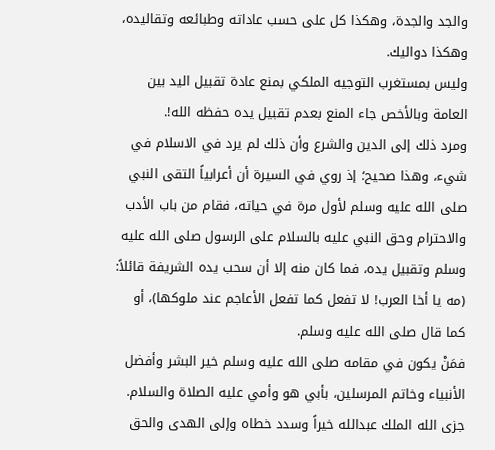والجد والجدة، وهكذا كل على حسب عاداته وطبائعه وتقاليده، وهكذا دواليك.
وليس بمستغرب التوجيه الملكي بمنع عادة تقبيل اليد بين العامة وبالأخص جاء المنع بعدم تقبيل يده حفظه الله!.
ومرد ذلك إلى الدين والشرع وأن ذلك لم يرد في الاسلام في شيء، وهذا صحيح؛ إذ روي في السيرة أن أعرابياً التقى النبي صلى الله عليه وسلم لأول مرة في حياته، فقام من باب الأدب والاحترام وحق النبي عليه بالسلام على الرسول صلى الله عليه وسلم وتقبيل يده، فما كان منه إلا أن سحب يده الشريفة قائلاً: (مه يا أخا العرب! لا تفعل كما تفعل الأعاجم عند ملوكها)، أو كما قال صلى الله عليه وسلم.
فمَنْ يكون في مقامه صلى الله عليه وسلم خير البشر وأفضل الأنبياء وخاتم المرسلين، بأبي هو وأمي عليه الصلاة والسلام.
جزى الله الملك عبدالله خيراً وسدد خطاه وإلى الهدى والحق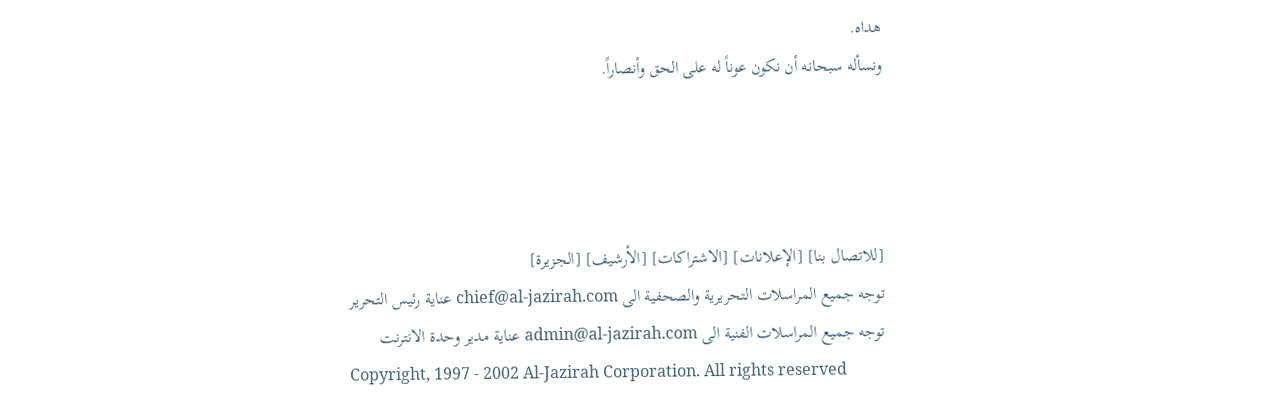هداه.
ونسأله سبحانه أن نكون عوناً له على الحق وأنصاراً.




[للاتصال بنا] [الإعلانات] [الاشتراكات] [الأرشيف] [الجزيرة]
توجه جميع المراسلات التحريرية والصحفية الى chief@al-jazirah.com عناية رئيس التحرير
توجه جميع المراسلات الفنية الى admin@al-jazirah.com عناية مدير وحدة الانترنت
Copyright, 1997 - 2002 Al-Jazirah Corporation. All rights reserved